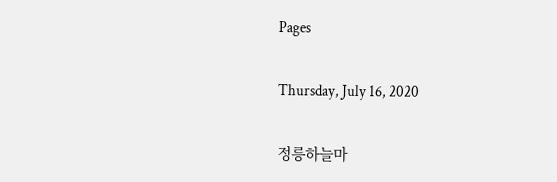Pages

Thursday, July 16, 2020

정릉하늘마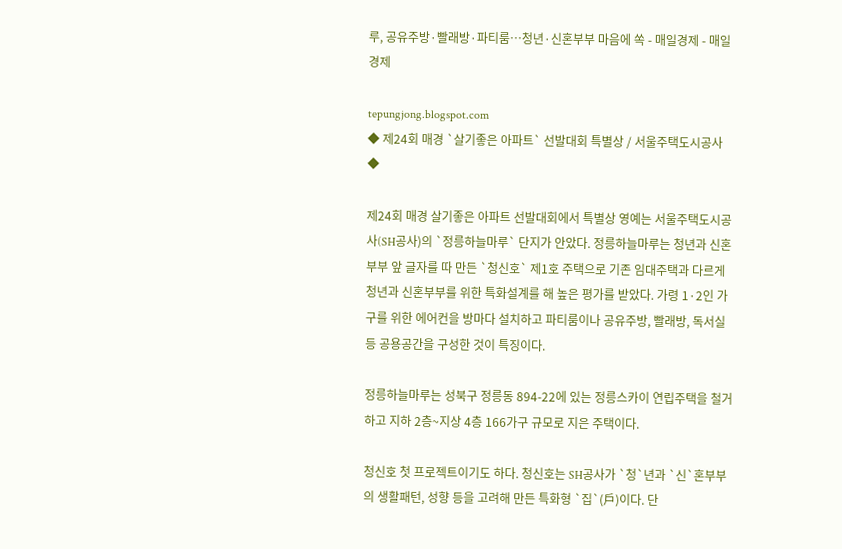루, 공유주방·빨래방·파티룸…청년·신혼부부 마음에 쏙 - 매일경제 - 매일경제

tepungjong.blogspot.com
◆ 제24회 매경 `살기좋은 아파트` 선발대회 특별상 / 서울주택도시공사 ◆

제24회 매경 살기좋은 아파트 선발대회에서 특별상 영예는 서울주택도시공사(SH공사)의 `정릉하늘마루` 단지가 안았다. 정릉하늘마루는 청년과 신혼부부 앞 글자를 따 만든 `청신호` 제1호 주택으로 기존 임대주택과 다르게 청년과 신혼부부를 위한 특화설계를 해 높은 평가를 받았다. 가령 1·2인 가구를 위한 에어컨을 방마다 설치하고 파티룸이나 공유주방, 빨래방, 독서실 등 공용공간을 구성한 것이 특징이다.

정릉하늘마루는 성북구 정릉동 894-22에 있는 정릉스카이 연립주택을 철거하고 지하 2층~지상 4층 166가구 규모로 지은 주택이다.

청신호 첫 프로젝트이기도 하다. 청신호는 SH공사가 `청`년과 `신`혼부부의 생활패턴, 성향 등을 고려해 만든 특화형 `집`(戶)이다. 단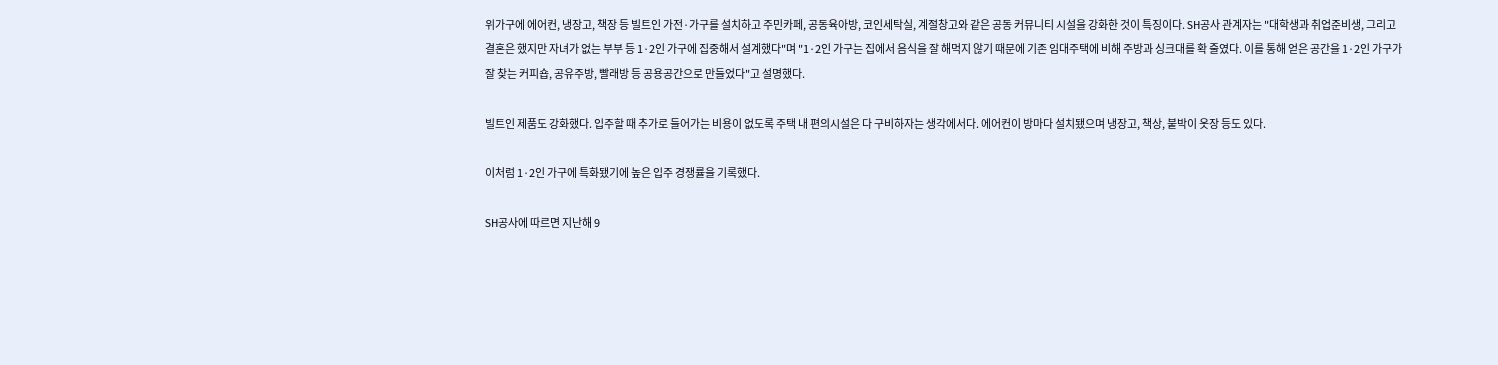위가구에 에어컨, 냉장고, 책장 등 빌트인 가전·가구를 설치하고 주민카페, 공동육아방, 코인세탁실, 계절창고와 같은 공동 커뮤니티 시설을 강화한 것이 특징이다. SH공사 관계자는 "대학생과 취업준비생, 그리고 결혼은 했지만 자녀가 없는 부부 등 1·2인 가구에 집중해서 설계했다"며 "1·2인 가구는 집에서 음식을 잘 해먹지 않기 때문에 기존 임대주택에 비해 주방과 싱크대를 확 줄였다. 이를 통해 얻은 공간을 1·2인 가구가 잘 찾는 커피숍, 공유주방, 빨래방 등 공용공간으로 만들었다"고 설명했다.

빌트인 제품도 강화했다. 입주할 때 추가로 들어가는 비용이 없도록 주택 내 편의시설은 다 구비하자는 생각에서다. 에어컨이 방마다 설치됐으며 냉장고, 책상, 붙박이 옷장 등도 있다.

이처럼 1·2인 가구에 특화됐기에 높은 입주 경쟁률을 기록했다.

SH공사에 따르면 지난해 9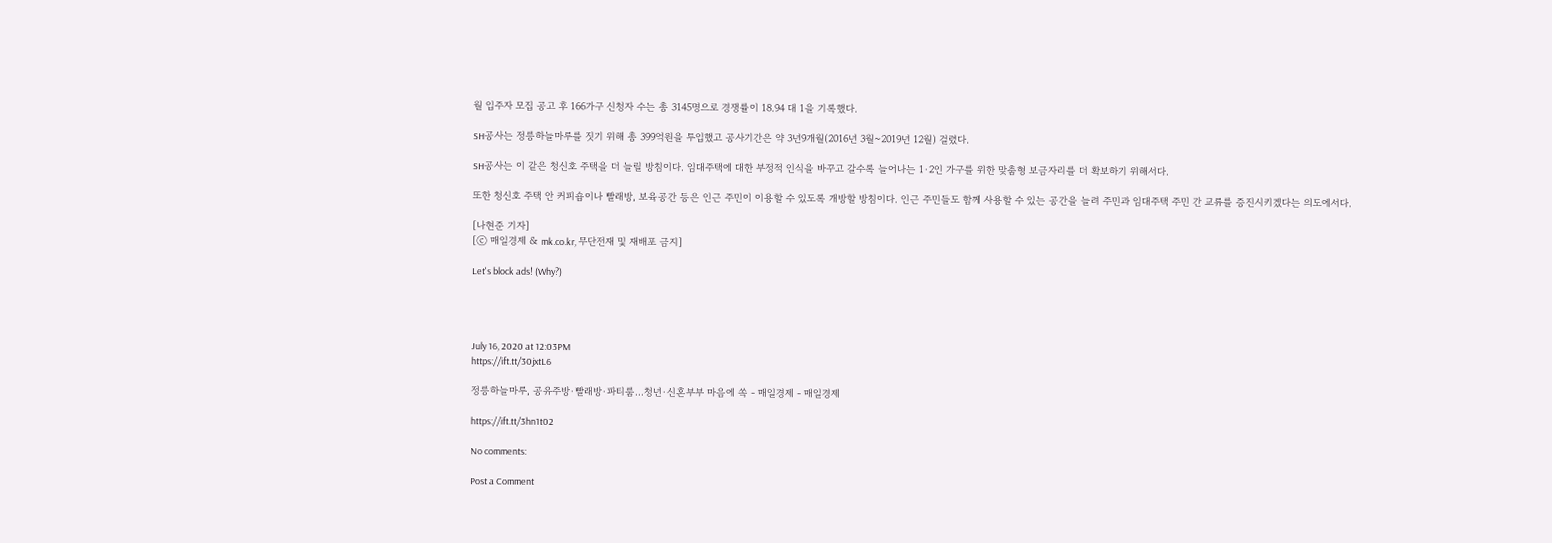월 입주자 모집 공고 후 166가구 신청자 수는 총 3145명으로 경쟁률이 18.94 대 1을 기록했다.

SH공사는 정릉하늘마루를 짓기 위해 총 399억원을 투입했고 공사기간은 약 3년9개월(2016년 3월~2019년 12월) 걸렸다.

SH공사는 이 같은 청신호 주택을 더 늘릴 방침이다. 임대주택에 대한 부정적 인식을 바꾸고 갈수록 늘어나는 1·2인 가구를 위한 맞춤형 보금자리를 더 확보하기 위해서다.

또한 청신호 주택 안 커피숍이나 빨래방, 보육공간 등은 인근 주민이 이용할 수 있도록 개방할 방침이다. 인근 주민들도 함께 사용할 수 있는 공간을 늘려 주민과 임대주택 주민 간 교류를 증진시키겠다는 의도에서다.

[나현준 기자]
[ⓒ 매일경제 & mk.co.kr, 무단전재 및 재배포 금지]

Let's block ads! (Why?)




July 16, 2020 at 12:03PM
https://ift.tt/30jxtL6

정릉하늘마루, 공유주방·빨래방·파티룸…청년·신혼부부 마음에 쏙 - 매일경제 - 매일경제

https://ift.tt/3hn1t02

No comments:

Post a Comment